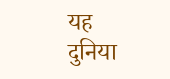यह दुनिया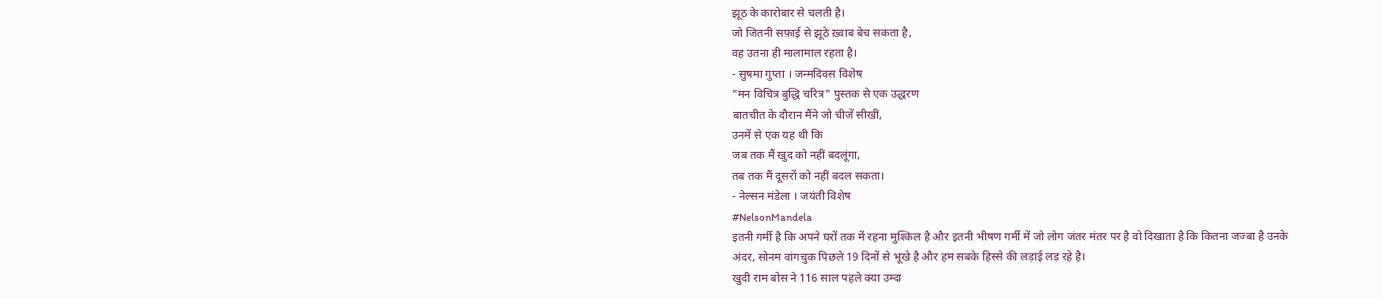झूठ के कारोबार से चलती है।
जो जितनी सफ़ाई से झूठे ख़्वाब बेच सकता है,
वह उतना ही मालामाल रहता है।
- सुषमा गुप्ता । जन्मदिवस विशेष
"मन विचित्र बुद्धि चरित्र" पुस्तक से एक उद्धरण
बातचीत के दौरान मैंने जो चीजें सीखीं,
उनमें से एक यह थी कि
जब तक मैं खुद को नहीं बदलूंगा,
तब तक मैं दूसरों को नहीं बदल सकता।
- नेल्सन मंडेला । जयंती विशेष
#NelsonMandela
इतनी गर्मी है कि अपने घरों तक में रहना मुश्किल है और इतनी भीषण गर्मी में जो लोग जंतर मंतर पर है वो दिखाता है कि कितना जज्बा है उनके अंदर, सोनम वांगचुक पिछले 19 दिनों से भूखे है और हम सबके हिस्से की लड़ाई लड़ रहे है।
खुदी राम बोस ने 116 साल पहले क्या उम्दा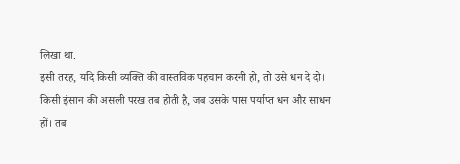लिखा था.
इसी तरह, यदि किसी व्यक्ति की वास्तविक पहचान करनी हो, तो उसे धन दे दो।
किसी इंसान की असली परख तब होती है, जब उसके पास पर्याप्त धन और साधन हों। तब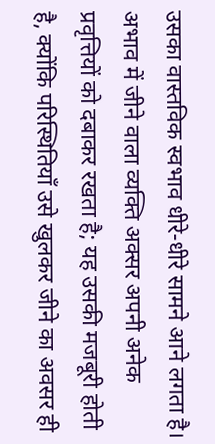उसका वास्तविक स्वभाव धीरे-धीरे सामने आने लगता है।
अभाव में जीने वाला व्यक्ति अक्सर अपनी अनेक प्रवृत्तियों को दबाकर रखता है; यह उसकी मजबूरी होती है, क्योंकि परिस्थितियाँ उसे खुलकर जीने का अवसर ही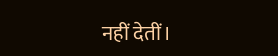नहीं देतीं।